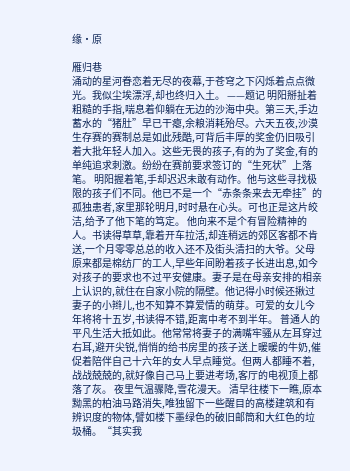缘•原

雁归巷
涌动的星河眷恋着无尽的夜幕,于苍穹之下闪烁着点点微光。我似尘埃漂浮,却也终归入土。 ——题记 明阳掰扯着粗糙的手指,喘息着仰躺在无边的沙海中央。第三天,手边蓄水的“猪肚”早已干瘪,余粮消耗殆尽。六天五夜,沙漠生存赛的赛制总是如此残酷,可背后丰厚的奖金仍旧吸引着大批年轻人加入。这些无畏的孩子,有的为了奖金,有的单纯追求刺激。纷纷在赛前要求签订的“生死状”上落笔。 明阳握着笔,手却迟迟未敢有动作。他与这些寻找极限的孩子们不同。他已不是一个“赤条条来去无牵挂”的孤独患者,家里那轮明月,时时悬在心头。可也正是这片皎洁,给予了他下笔的笃定。 他向来不是个有冒险精神的人。书读得草草,靠着开车拉活,却连稍远的郊区客都不肯送,一个月零零总总的收入还不及街头清扫的大爷。父母原来都是棉纺厂的工人,早些年间盼着孩子长进出息,如今对孩子的要求也不过平安健康。妻子是在母亲安排的相亲上认识的,就住在自家小院的隔壁。他记得小时候还揪过妻子的小辫儿,也不知算不算爱情的萌芽。可爱的女儿今年将将十五岁,书读得不错,距离中考不到半年。 普通人的平凡生活大抵如此。他常常将妻子的满嘴牢骚从左耳穿过右耳,避开尖锐,悄悄的给书房里的孩子送上暖暖的牛奶,催促着陪伴自己十六年的女人早点睡觉。但两人都睡不着,战战兢兢的,就好像自己马上要进考场,客厅的电视顶上都落了灰。 夜里气温骤降,雪花漫天。 清早往楼下一瞧,原本黝黑的柏油马路消失,唯独留下一些醒目的高楼建筑和有辨识度的物体,譬如楼下墨绿色的破旧邮筒和大红色的垃圾桶。“其实我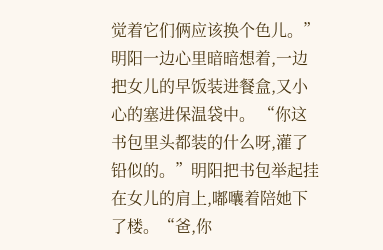觉着它们俩应该换个色儿。”明阳一边心里暗暗想着,一边把女儿的早饭装进餐盒,又小心的塞进保温袋中。 “你这书包里头都装的什么呀,灌了铅似的。”明阳把书包举起挂在女儿的肩上,嘟囔着陪她下了楼。“爸,你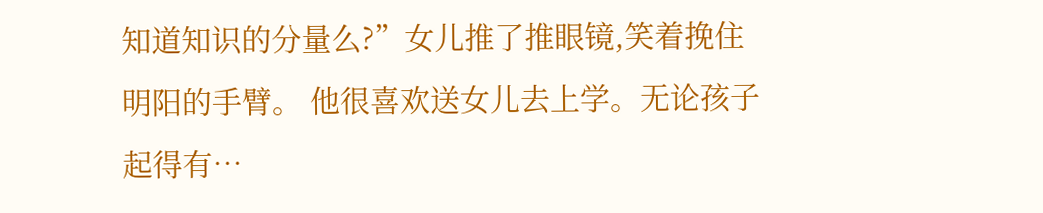知道知识的分量么?”女儿推了推眼镜,笑着挽住明阳的手臂。 他很喜欢送女儿去上学。无论孩子起得有…